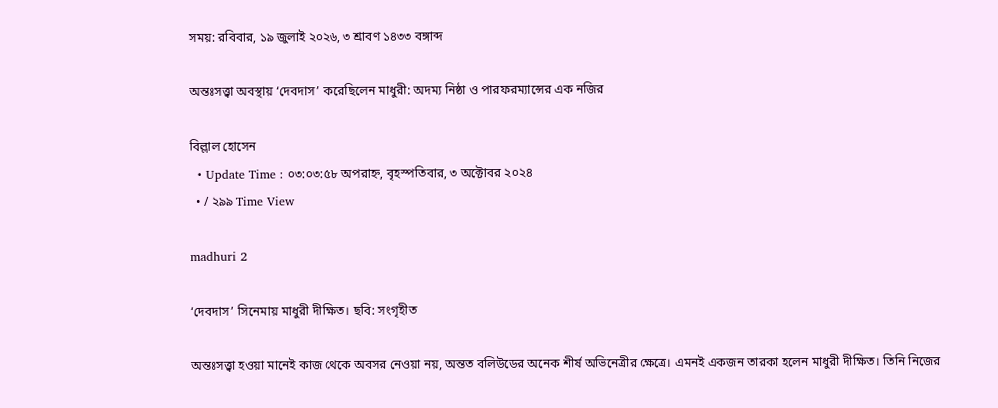সময়: রবিবার, ১৯ জুলাই ২০২৬, ৩ শ্রাবণ ১৪৩৩ বঙ্গাব্দ

অন্তঃসত্ত্বা অবস্থায় ‘দেবদাস’ করেছিলেন মাধুরী: অদম্য নিষ্ঠা ও পারফরম্যান্সের এক নজির

বিল্লাল হোসেন
  • Update Time : ০৩:০৩:৫৮ অপরাহ্ন, বৃহস্পতিবার, ৩ অক্টোবর ২০২৪
  • / ২৯৯ Time View

madhuri 2

‘দেবদাস’ সিনেমায় মাধুরী দীক্ষিত। ছবি: সংগৃহীত

অন্তঃসত্ত্বা হওয়া মানেই কাজ থেকে অবসর নেওয়া নয়, অন্তত বলিউডের অনেক শীর্ষ অভিনেত্রীর ক্ষেত্রে। এমনই একজন তারকা হলেন মাধুরী দীক্ষিত। তিনি নিজের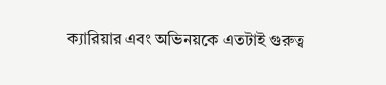ক্যারিয়ার এবং অভিনয়কে এতটাই গুরুত্ব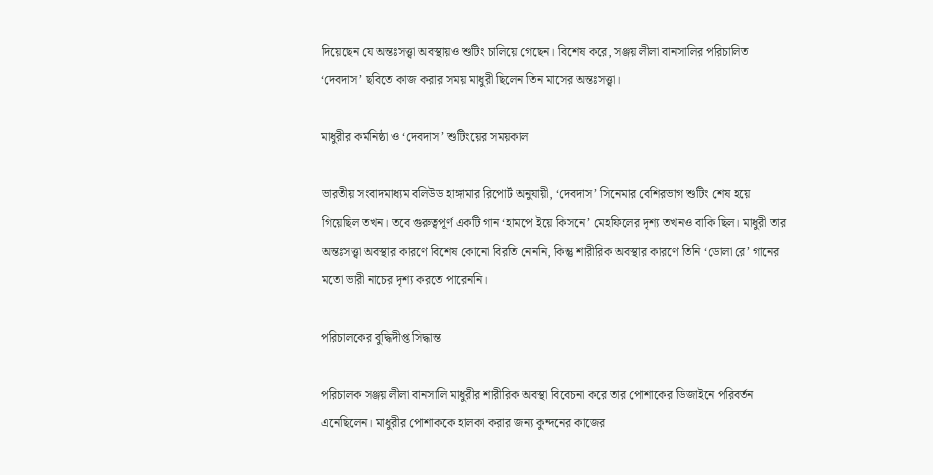দিয়েছেন যে অন্তঃসত্ত্বা অবস্থায়ও শুটিং চালিয়ে গেছেন। বিশেষ করে, সঞ্জয় লীলা বানসালির পরিচালিত ‘দেবদাস’ ছবিতে কাজ করার সময় মাধুরী ছিলেন তিন মাসের অন্তঃসত্ত্বা।

মাধুরীর কর্মনিষ্ঠা ও ‘দেবদাস’ শুটিংয়ের সময়কাল

ভারতীয় সংবাদমাধ্যম বলিউড হাঙ্গামার রিপোর্ট অনুযায়ী, ‘দেবদাস’ সিনেমার বেশিরভাগ শুটিং শেষ হয়ে গিয়েছিল তখন। তবে গুরুত্বপূর্ণ একটি গান ‘হামপে ইয়ে কিসনে’ মেহফিলের দৃশ্য তখনও বাকি ছিল। মাধুরী তার অন্তঃসত্ত্বা অবস্থার কারণে বিশেষ কোনো বিরতি নেননি, কিন্তু শারীরিক অবস্থার কারণে তিনি ‘ডোলা রে’ গানের মতো ভারী নাচের দৃশ্য করতে পারেননি।

পরিচালকের বুদ্ধিদীপ্ত সিদ্ধান্ত

পরিচালক সঞ্জয় লীলা বানসালি মাধুরীর শারীরিক অবস্থা বিবেচনা করে তার পোশাকের ডিজাইনে পরিবর্তন এনেছিলেন। মাধুরীর পোশাককে হালকা করার জন্য কুন্দনের কাজের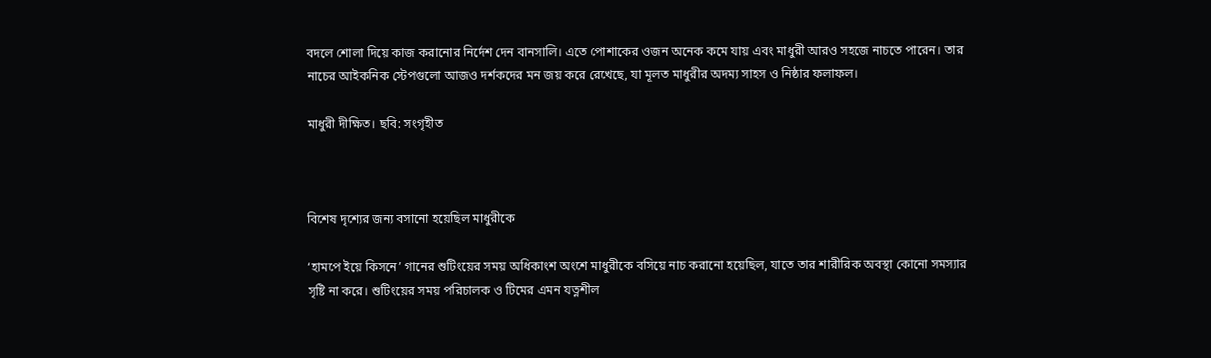বদলে শোলা দিয়ে কাজ করানোর নির্দেশ দেন বানসালি। এতে পোশাকের ওজন অনেক কমে যায় এবং মাধুরী আরও সহজে নাচতে পারেন। তার নাচের আইকনিক স্টেপগুলো আজও দর্শকদের মন জয় করে রেখেছে, যা মূলত মাধুরীর অদম্য সাহস ও নিষ্ঠার ফলাফল।

মাধুরী দীক্ষিত। ছবি: সংগৃহীত



বিশেষ দৃশ্যের জন্য বসানো হয়েছিল মাধুরীকে

‘হামপে ইয়ে কিসনে’ গানের শুটিংয়ের সময় অধিকাংশ অংশে মাধুরীকে বসিয়ে নাচ করানো হয়েছিল, যাতে তার শারীরিক অবস্থা কোনো সমস্যার সৃষ্টি না করে। শুটিংয়ের সময় পরিচালক ও টিমের এমন যত্নশীল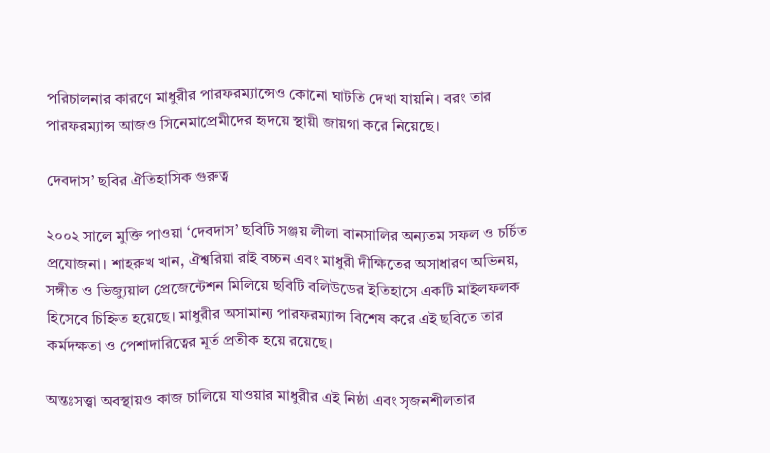পরিচালনার কারণে মাধুরীর পারফরম্যান্সেও কোনো ঘাটতি দেখা যায়নি। বরং তার পারফরম্যান্স আজও সিনেমাপ্রেমীদের হৃদয়ে স্থায়ী জায়গা করে নিয়েছে।

দেবদাস’ ছবির ঐতিহাসিক গুরুত্ব

২০০২ সালে মুক্তি পাওয়া ‘দেবদাস’ ছবিটি সঞ্জয় লীলা বানসালির অন্যতম সফল ও চর্চিত প্রযোজনা। শাহরুখ খান, ঐশ্বরিয়া রাই বচ্চন এবং মাধুরী দীক্ষিতের অসাধারণ অভিনয়, সঙ্গীত ও ভিজ্যুয়াল প্রেজেন্টেশন মিলিয়ে ছবিটি বলিউডের ইতিহাসে একটি মাইলফলক হিসেবে চিহ্নিত হয়েছে। মাধুরীর অসামান্য পারফরম্যান্স বিশেষ করে এই ছবিতে তার কর্মদক্ষতা ও পেশাদারিত্বের মূর্ত প্রতীক হয়ে রয়েছে।

অন্তঃসত্ত্বা অবস্থায়ও কাজ চালিয়ে যাওয়ার মাধুরীর এই নিষ্ঠা এবং সৃজনশীলতার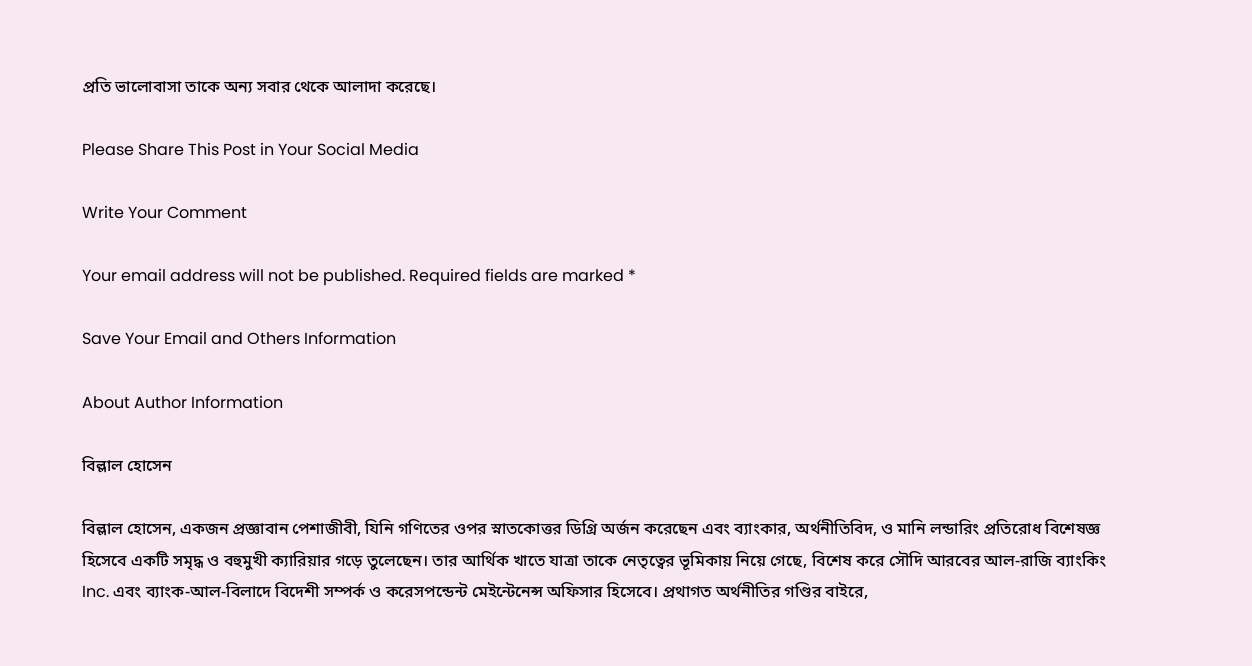প্রতি ভালোবাসা তাকে অন্য সবার থেকে আলাদা করেছে।

Please Share This Post in Your Social Media

Write Your Comment

Your email address will not be published. Required fields are marked *

Save Your Email and Others Information

About Author Information

বিল্লাল হোসেন

বিল্লাল হোসেন, একজন প্রজ্ঞাবান পেশাজীবী, যিনি গণিতের ওপর স্নাতকোত্তর ডিগ্রি অর্জন করেছেন এবং ব্যাংকার, অর্থনীতিবিদ, ও মানি লন্ডারিং প্রতিরোধ বিশেষজ্ঞ হিসেবে একটি সমৃদ্ধ ও বহুমুখী ক্যারিয়ার গড়ে তুলেছেন। তার আর্থিক খাতে যাত্রা তাকে নেতৃত্বের ভূমিকায় নিয়ে গেছে, বিশেষ করে সৌদি আরবের আল-রাজি ব্যাংকিং Inc. এবং ব্যাংক-আল-বিলাদে বিদেশী সম্পর্ক ও করেসপন্ডেন্ট মেইন্টেনেন্স অফিসার হিসেবে। প্রথাগত অর্থনীতির গণ্ডির বাইরে,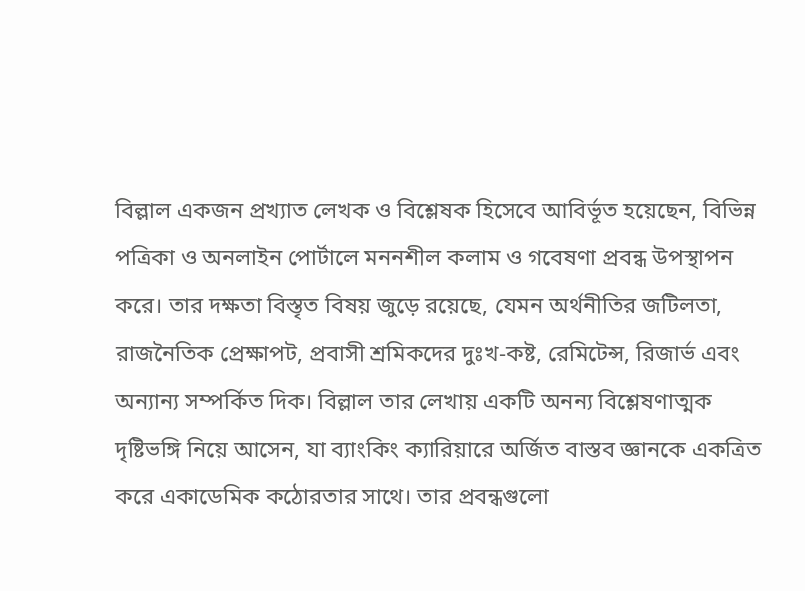বিল্লাল একজন প্রখ্যাত লেখক ও বিশ্লেষক হিসেবে আবির্ভূত হয়েছেন, বিভিন্ন পত্রিকা ও অনলাইন পোর্টালে মননশীল কলাম ও গবেষণা প্রবন্ধ উপস্থাপন করে। তার দক্ষতা বিস্তৃত বিষয় জুড়ে রয়েছে, যেমন অর্থনীতির জটিলতা, রাজনৈতিক প্রেক্ষাপট, প্রবাসী শ্রমিকদের দুঃখ-কষ্ট, রেমিটেন্স, রিজার্ভ এবং অন্যান্য সম্পর্কিত দিক। বিল্লাল তার লেখায় একটি অনন্য বিশ্লেষণাত্মক দৃষ্টিভঙ্গি নিয়ে আসেন, যা ব্যাংকিং ক্যারিয়ারে অর্জিত বাস্তব জ্ঞানকে একত্রিত করে একাডেমিক কঠোরতার সাথে। তার প্রবন্ধগুলো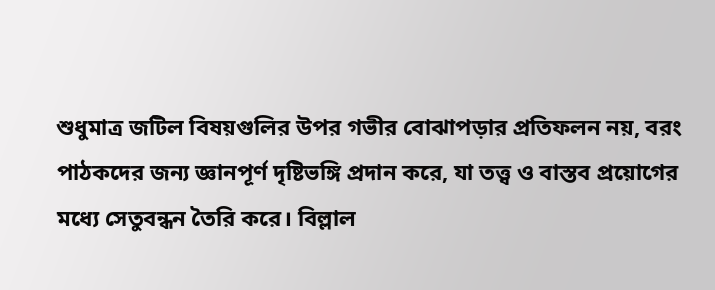শুধুমাত্র জটিল বিষয়গুলির উপর গভীর বোঝাপড়ার প্রতিফলন নয়, বরং পাঠকদের জন্য জ্ঞানপূর্ণ দৃষ্টিভঙ্গি প্রদান করে, যা তত্ত্ব ও বাস্তব প্রয়োগের মধ্যে সেতুবন্ধন তৈরি করে। বিল্লাল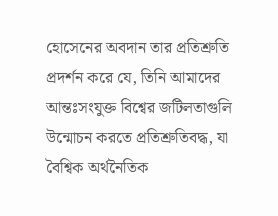হোসেনের অবদান তার প্রতিশ্রুতি প্রদর্শন করে যে, তিনি আমাদের আন্তঃসংযুক্ত বিশ্বের জটিলতাগুলি উন্মোচন করতে প্রতিশ্রুতিবদ্ধ, যা বৈশ্বিক অর্থনৈতিক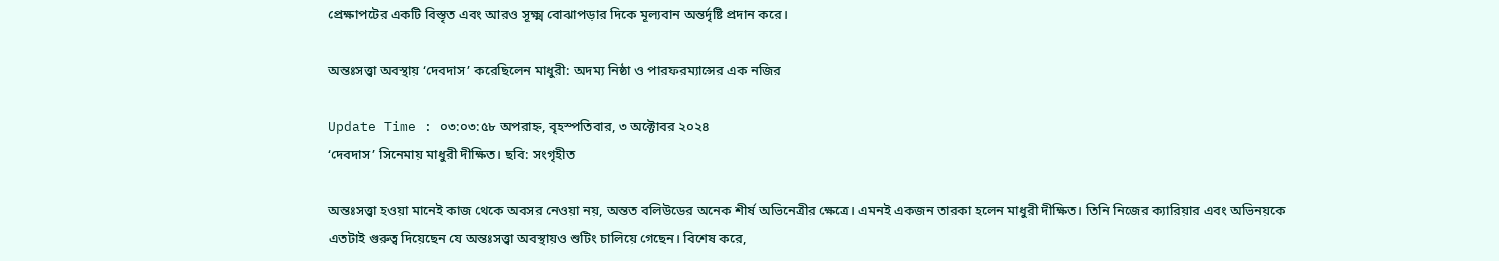প্রেক্ষাপটের একটি বিস্তৃত এবং আরও সূক্ষ্ম বোঝাপড়ার দিকে মূল্যবান অন্তর্দৃষ্টি প্রদান করে।

অন্তঃসত্ত্বা অবস্থায় ‘দেবদাস’ করেছিলেন মাধুরী: অদম্য নিষ্ঠা ও পারফরম্যান্সের এক নজির

Update Time : ০৩:০৩:৫৮ অপরাহ্ন, বৃহস্পতিবার, ৩ অক্টোবর ২০২৪
‘দেবদাস’ সিনেমায় মাধুরী দীক্ষিত। ছবি: সংগৃহীত

অন্তঃসত্ত্বা হওয়া মানেই কাজ থেকে অবসর নেওয়া নয়, অন্তত বলিউডের অনেক শীর্ষ অভিনেত্রীর ক্ষেত্রে। এমনই একজন তারকা হলেন মাধুরী দীক্ষিত। তিনি নিজের ক্যারিয়ার এবং অভিনয়কে এতটাই গুরুত্ব দিয়েছেন যে অন্তঃসত্ত্বা অবস্থায়ও শুটিং চালিয়ে গেছেন। বিশেষ করে,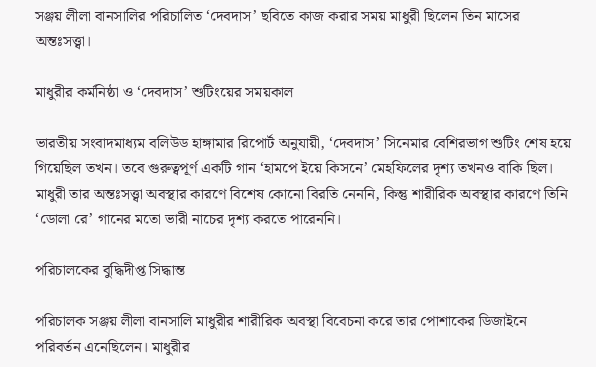সঞ্জয় লীলা বানসালির পরিচালিত ‘দেবদাস’ ছবিতে কাজ করার সময় মাধুরী ছিলেন তিন মাসের অন্তঃসত্ত্বা।

মাধুরীর কর্মনিষ্ঠা ও ‘দেবদাস’ শুটিংয়ের সময়কাল

ভারতীয় সংবাদমাধ্যম বলিউড হাঙ্গামার রিপোর্ট অনুযায়ী, ‘দেবদাস’ সিনেমার বেশিরভাগ শুটিং শেষ হয়ে গিয়েছিল তখন। তবে গুরুত্বপূর্ণ একটি গান ‘হামপে ইয়ে কিসনে’ মেহফিলের দৃশ্য তখনও বাকি ছিল। মাধুরী তার অন্তঃসত্ত্বা অবস্থার কারণে বিশেষ কোনো বিরতি নেননি, কিন্তু শারীরিক অবস্থার কারণে তিনি ‘ডোলা রে’ গানের মতো ভারী নাচের দৃশ্য করতে পারেননি।

পরিচালকের বুদ্ধিদীপ্ত সিদ্ধান্ত

পরিচালক সঞ্জয় লীলা বানসালি মাধুরীর শারীরিক অবস্থা বিবেচনা করে তার পোশাকের ডিজাইনে পরিবর্তন এনেছিলেন। মাধুরীর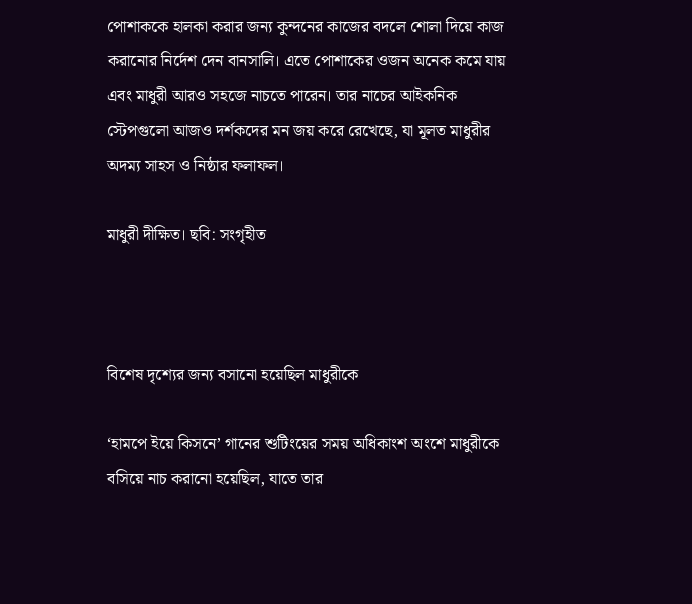পোশাককে হালকা করার জন্য কুন্দনের কাজের বদলে শোলা দিয়ে কাজ করানোর নির্দেশ দেন বানসালি। এতে পোশাকের ওজন অনেক কমে যায় এবং মাধুরী আরও সহজে নাচতে পারেন। তার নাচের আইকনিক স্টেপগুলো আজও দর্শকদের মন জয় করে রেখেছে, যা মূলত মাধুরীর অদম্য সাহস ও নিষ্ঠার ফলাফল।

মাধুরী দীক্ষিত। ছবি: সংগৃহীত



বিশেষ দৃশ্যের জন্য বসানো হয়েছিল মাধুরীকে

‘হামপে ইয়ে কিসনে’ গানের শুটিংয়ের সময় অধিকাংশ অংশে মাধুরীকে বসিয়ে নাচ করানো হয়েছিল, যাতে তার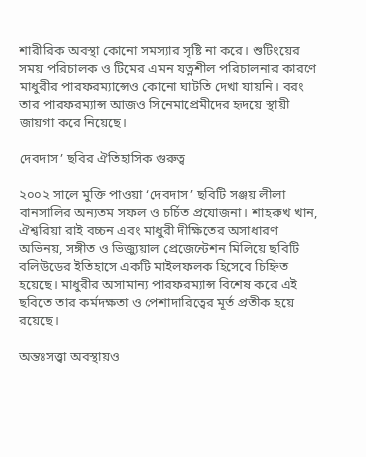শারীরিক অবস্থা কোনো সমস্যার সৃষ্টি না করে। শুটিংয়ের সময় পরিচালক ও টিমের এমন যত্নশীল পরিচালনার কারণে মাধুরীর পারফরম্যান্সেও কোনো ঘাটতি দেখা যায়নি। বরং তার পারফরম্যান্স আজও সিনেমাপ্রেমীদের হৃদয়ে স্থায়ী জায়গা করে নিয়েছে।

দেবদাস’ ছবির ঐতিহাসিক গুরুত্ব

২০০২ সালে মুক্তি পাওয়া ‘দেবদাস’ ছবিটি সঞ্জয় লীলা বানসালির অন্যতম সফল ও চর্চিত প্রযোজনা। শাহরুখ খান, ঐশ্বরিয়া রাই বচ্চন এবং মাধুরী দীক্ষিতের অসাধারণ অভিনয়, সঙ্গীত ও ভিজ্যুয়াল প্রেজেন্টেশন মিলিয়ে ছবিটি বলিউডের ইতিহাসে একটি মাইলফলক হিসেবে চিহ্নিত হয়েছে। মাধুরীর অসামান্য পারফরম্যান্স বিশেষ করে এই ছবিতে তার কর্মদক্ষতা ও পেশাদারিত্বের মূর্ত প্রতীক হয়ে রয়েছে।

অন্তঃসত্ত্বা অবস্থায়ও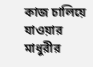কাজ চালিয়ে যাওয়ার মাধুরীর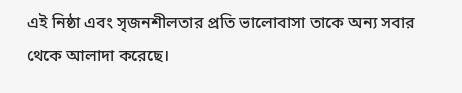এই নিষ্ঠা এবং সৃজনশীলতার প্রতি ভালোবাসা তাকে অন্য সবার থেকে আলাদা করেছে।